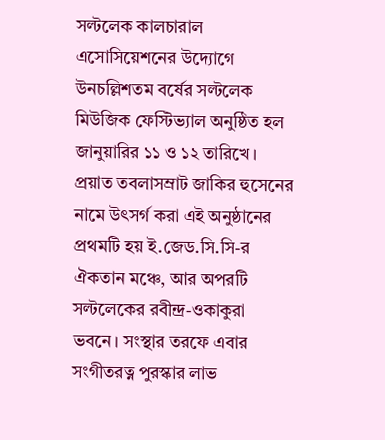সল্টলেক কালচারাল এসোসিয়েশনের উদ্যোগে উনচল্লিশতম বর্ষের সল্টলেক মিউজিক ফেস্টিভ্যাল অনুষ্ঠিত হল জানুয়ারির ১১ ও ১২ তারিখে। প্রয়াত তবলাসম্রাট জাকির হুসেনের নামে উৎসর্গ করা এই অনুষ্ঠানের প্রথমটি হয় ই.জেড.সি.সি-র ঐকতান মঞ্চে, আর অপরটি সল্টলেকের রবীন্দ্র-ওকাকুরা ভবনে। সংস্থার তরফে এবার সংগীতরত্ন পুরস্কার লাভ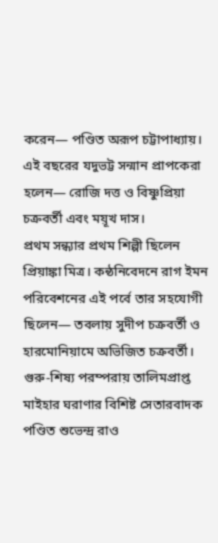করেন— পণ্ডিত অরূপ চট্টাপাধ্যায়। এই বছরের যদুভট্ট সন্মান প্রাপকেরা হলেন— রোজি দত্ত ও বিষ্ণুপ্রিয়া চক্রবর্তী এবং ময়ূখ দাস।
প্রথম সন্ধ্যার প্রথম শিল্পী ছিলেন প্রিয়াঙ্কা মিত্র। কন্ঠনিবেদনে রাগ ইমন পরিবেশনের এই পর্বে তার সহযোগী ছিলেন— তবলায় সুদীপ চক্রবর্তী ও হারমোনিয়ামে অভিজিত চক্রবর্তী। গুরু-শিষ্য পরম্পরায় তালিমপ্রাপ্ত মাইহার ঘরাণার বিশিষ্ট সেতারবাদক পণ্ডিত শুভেন্দ্র রাও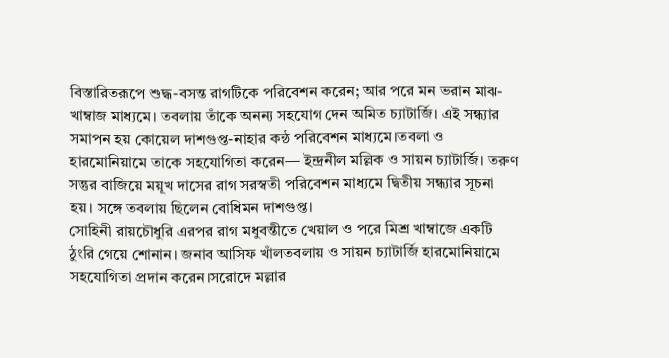বিস্তারিতরূপে শুদ্ধ-বসন্ত রাগটিকে পরিবেশন করেন; আর পরে মন ভরান মাঝ-খাম্বাজ মাধ্যমে। তবলায় তাঁকে অনন্য সহযোগ দেন অমিত চ্যাটার্জি। এই সন্ধ্যার সমাপন হয় কোয়েল দাশগুপ্ত-নাহার কন্ঠ পরিবেশন মাধ্যমে।তবলা ও হারমোনিয়ামে তাকে সহযোগিতা করেন— ইন্দ্রনীল মল্লিক ও সায়ন চ্যাটার্জি। তরুণ সন্তুর বাজিয়ে ময়ূখ দাসের রাগ সরস্বতী পরিবেশন মাধ্যমে দ্বিতীয় সন্ধ্যার সূচনা হয়। সঙ্গে তবলায় ছিলেন বোধিমন দাশগুপ্ত।
সোহিনী রায়চৌধুরি এরপর রাগ মধুবন্তীতে খেয়াল ও পরে মিশ্র খাম্বাজে একটি ঠুংরি গেয়ে শোনান। জনাব আসিফ খাঁলতবলায় ও সায়ন চ্যাটার্জি হারমোনিয়ামে সহযোগিতা প্রদান করেন।সরোদে মল্লার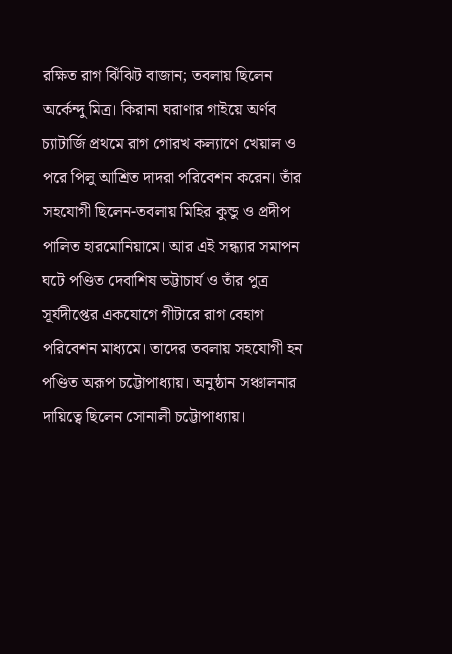রক্ষিত রাগ ঝিঁঝিট বাজান; তবলায় ছিলেন অর্কেন্দু মিত্র। কিরানা ঘরাণার গাইয়ে অর্ণব চ্যাটার্জি প্রথমে রাগ গোরখ কল্যাণে খেয়াল ও পরে পিলু আশ্রিত দাদরা পরিবেশন করেন। তাঁর সহযোগী ছিলেন-তবলায় মিহির কুন্ডু ও প্রদীপ পালিত হারমোনিয়ামে। আর এই সন্ধ্যার সমাপন ঘটে পণ্ডিত দেবাশিষ ভট্টাচার্য ও তাঁর পুত্র সূর্যদীপ্তের একযোগে গীটারে রাগ বেহাগ পরিবেশন মাধ্যমে। তাদের তবলায় সহযোগী হন পণ্ডিত অরূপ চট্টোপাধ্যায়। অনুষ্ঠান সঞ্চালনার দায়িত্বে ছিলেন সোনালী চট্টোপাধ্যায়।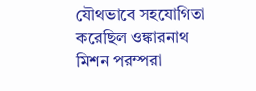যৌথভাবে সহযোগিতা করেছিল ওঙ্কারনাথ মিশন পরম্পরা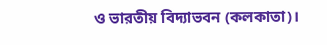ও ভারতীয় বিদ্যাভবন (কলকাতা)।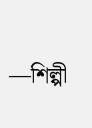—শিল্পী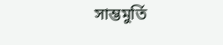সাম্ভমুর্তি